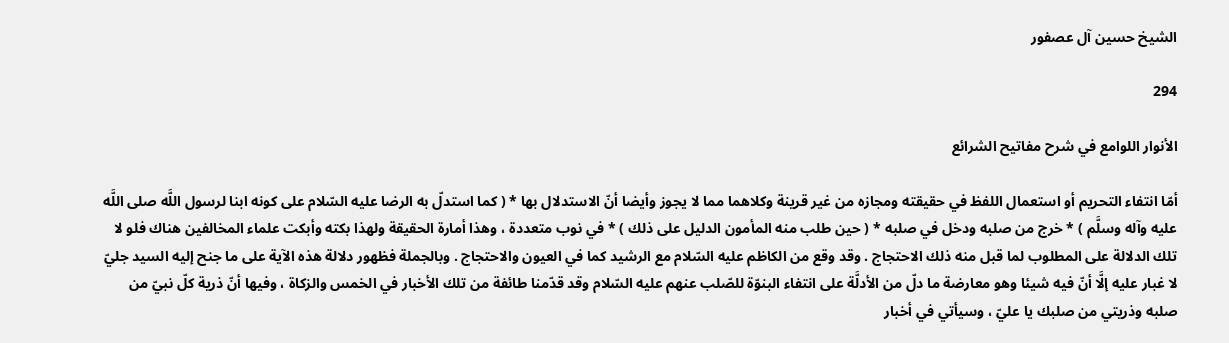الشيخ حسين آل عصفور

294

الأنوار اللوامع في شرح مفاتيح الشرائع

أمّا انتفاء التحريم أو استعمال اللفظ في حقيقته ومجازه من غير قرينة وكلاهما مما لا يجوز وأيضا أنّ الاستدلال بها * ( كما استدلّ به الرضا عليه السّلام على كونه ابنا لرسول اللَّه صلى اللَّه عليه وآله وسلَّم ) * خرج من صلبه ودخل في صلبه * ( حين طلب منه المأمون الدليل على ذلك ) * في نوب متعددة ، وهذا أمارة الحقيقة ولهذا بكته وأبكت علماء المخالفين هناك فلو لا تلك الدلالة على المطلوب لما قبل منه ذلك الاحتجاج . وقد وقع من الكاظم عليه السّلام مع الرشيد كما في العيون والاحتجاج . وبالجملة فظهور دلالة هذه الآية على ما جنح إليه السيد جليّ لا غبار عليه إلَّا أنّ فيه شيئا وهو معارضة ما دلّ من الأدلَّة على انتفاء البنوّة للصّلب عنهم عليه السّلام وقد قدّمنا طائفة من تلك الأخبار في الخمس والزكاة ، وفيها أنّ ذرية كلّ نبيّ من صلبه وذريتي من صلبك يا عليّ ، وسيأتي في أخبار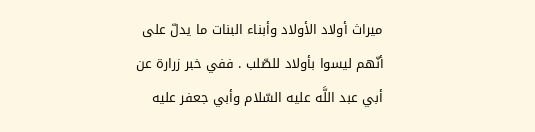ميراث أولاد الأولاد وأبناء البنات ما يدلّ على أنّهم ليسوا بأولاد للصّلب . ففي خبر زرارة عن أبي عبد اللَّه عليه السّلام وأبي جعفر عليه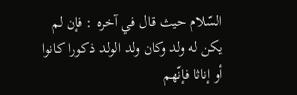السّلام حيث قال في آخره : فإن لم يكن له ولد وكان ولد الولد ذكورا كانوا أو إناثا فإنّهم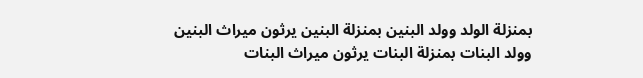بمنزلة الولد وولد البنين بمنزلة البنين يرثون ميراث البنين وولد البنات بمنزلة البنات يرثون ميراث البنات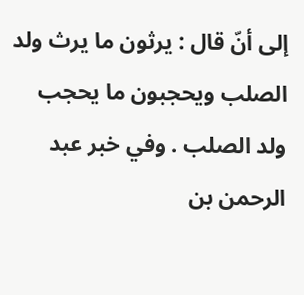إلى أنّ قال : يرثون ما يرث ولد الصلب ويحجبون ما يحجب ولد الصلب . وفي خبر عبد الرحمن بن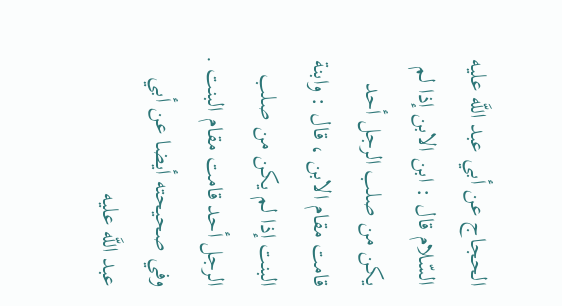الحجاج عن أبي عبد اللَّه عليه السّلام قال : ابن الابن إذا لم يكن من صلب الرجل أحد قامت مقام الابن ، قال : وابنة البنت إذا لم يكن من صلب الرجل أحد قامت مقام البنت . وفي صحيحته أيضا عن أبي عبد اللَّه عليه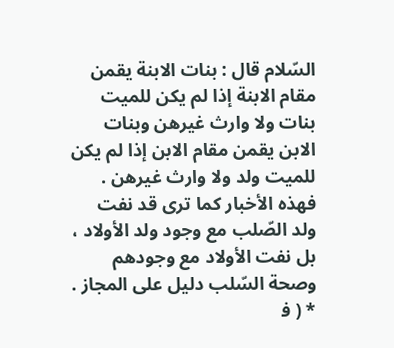السّلام قال : بنات الابنة يقمن مقام الابنة إذا لم يكن للميت بنات ولا وارث غيرهن وبنات الابن يقمن مقام الابن إذا لم يكن للميت ولد ولا وارث غيرهن . فهذه الأخبار كما ترى قد نفت ولد الصّلب مع وجود ولد الأولاد ، بل نفت الأولاد مع وجودهم وصحة السّلب دليل على المجاز . * ( ف‍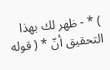) * - ظهر لك بهذا التحقيق أنّ * ( قوله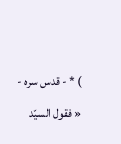) * - قدس سره - « فقول السيّد